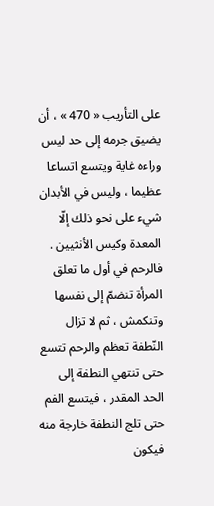على التأريب « 470 » ، أن يضيق جرمه إلى حد ليس وراءه غاية ويتسع اتساعا عظيما ، وليس في الأبدان شيء على نحو ذلك إلّا المعدة وكيس الأنثيين . فالرحم في أول ما تعلق المرأة تنضمّ إلى نفسها وتنكمش ، ثم لا تزال النّطفة تعظم والرحم تتسع حتى تنتهي النطفة إلى الحد المقدر ، فيتسع الفم حتى تلج النطفة خارجة منه فيكون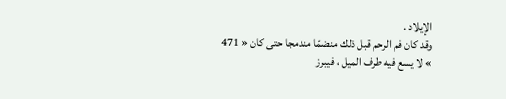الإيلاد .
وقد كان فم الرحم قبل ذلك منضمّا مندمجا حتى كان « 471 » لا يسع فيه طرف الميل ، فيبرز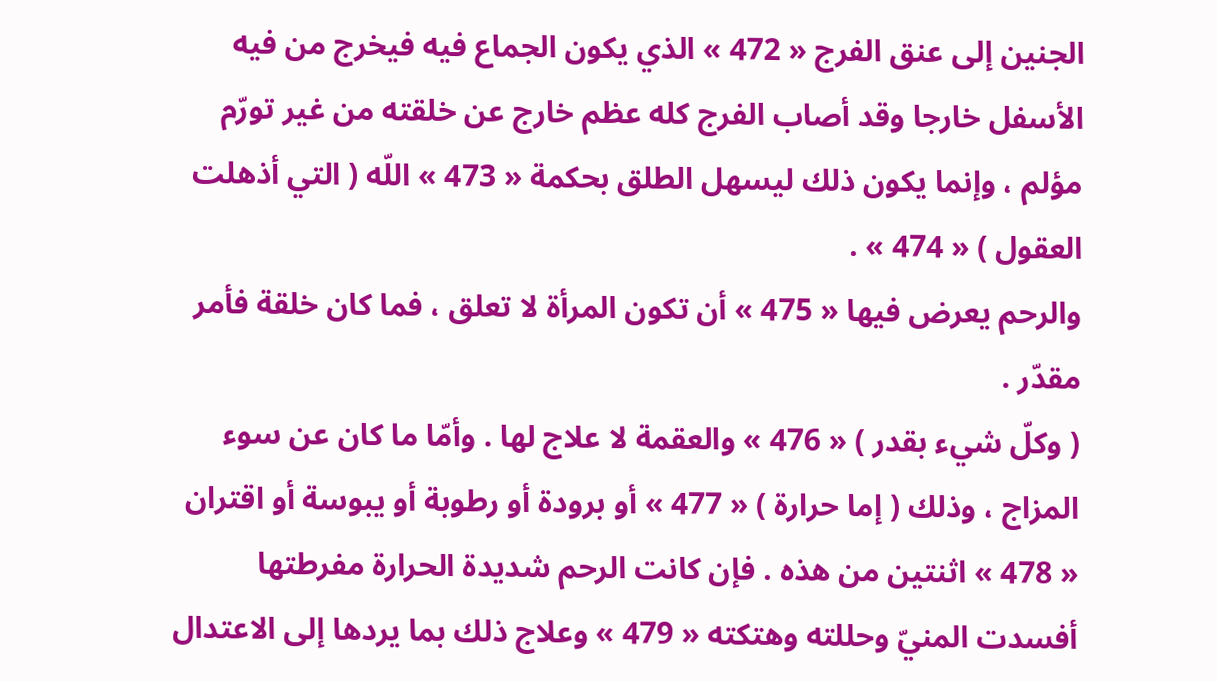الجنين إلى عنق الفرج « 472 » الذي يكون الجماع فيه فيخرج من فيه الأسفل خارجا وقد أصاب الفرج كله عظم خارج عن خلقته من غير تورّم مؤلم ، وإنما يكون ذلك ليسهل الطلق بحكمة « 473 » اللّه ( التي أذهلت العقول ) « 474 » .
والرحم يعرض فيها « 475 » أن تكون المرأة لا تعلق ، فما كان خلقة فأمر مقدّر .
( وكلّ شيء بقدر ) « 476 » والعقمة لا علاج لها . وأمّا ما كان عن سوء المزاج ، وذلك ( إما حرارة ) « 477 » أو برودة أو رطوبة أو يبوسة أو اقتران « 478 » اثنتين من هذه . فإن كانت الرحم شديدة الحرارة مفرطتها أفسدت المنيّ وحللته وهتكته « 479 » وعلاج ذلك بما يردها إلى الاعتدال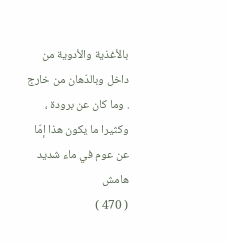بالأغذية والأدوية من داخل وبالدّهان من خارج . وما كان عن برودة ، وكثيرا ما يكون هذا إمّا عن عوم في ماء شديد
هامش
( 470 )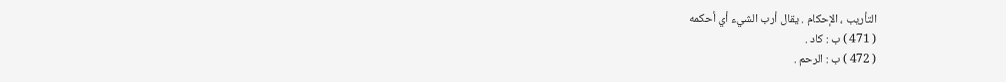التأريب ، الإحكام . يقال أرب الشيء أي أحكمه
( 471 ) ب : كاد .
( 472 ) ب : الرحم .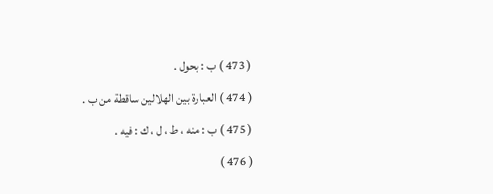( 473 ) ب : بحول .
( 474 ) العبارة بين الهلالين ساقطة من ب .
( 475 ) ب : منه ، ط ، ل ، ك : فيه .
( 476 )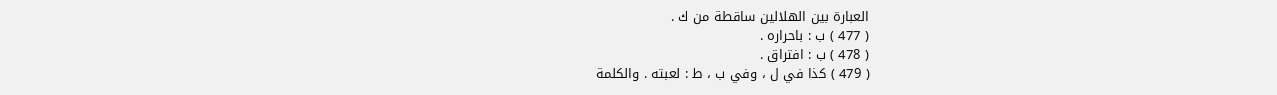العبارة بين الهلالين ساقطة من ك .
( 477 ) ب : باحراره .
( 478 ) ب : افتراق .
( 479 ) كذا في ل ، وفي ب ، ط : لعبته . والكلمة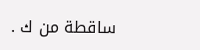ساقطة من ك .